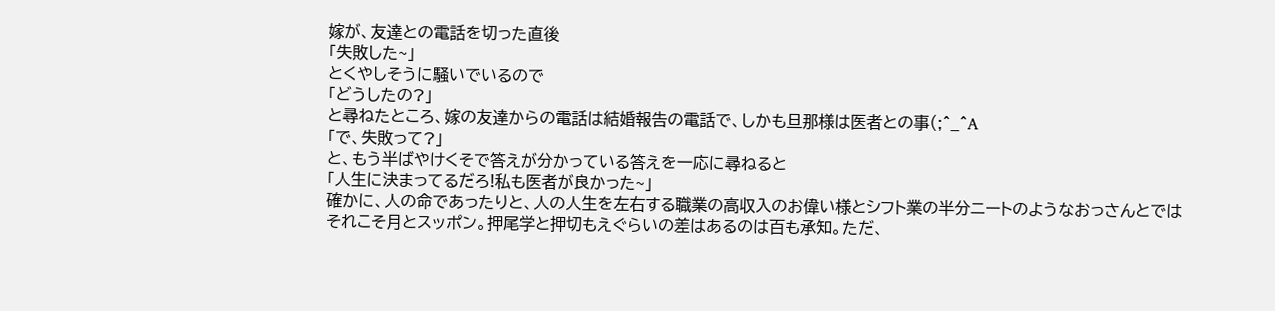嫁が、友達との電話を切った直後
「失敗した~」
とくやしそうに騒いでいるので
「どうしたの?」
と尋ねたところ、嫁の友達からの電話は結婚報告の電話で、しかも旦那様は医者との事(;^_^A
「で、失敗って?」
と、もう半ばやけくそで答えが分かっている答えを一応に尋ねると
「人生に決まってるだろ!私も医者が良かった~」
確かに、人の命であったりと、人の人生を左右する職業の高収入のお偉い様とシフト業の半分ニートのようなおっさんとでは
それこそ月とスッポン。押尾学と押切もえぐらいの差はあるのは百も承知。ただ、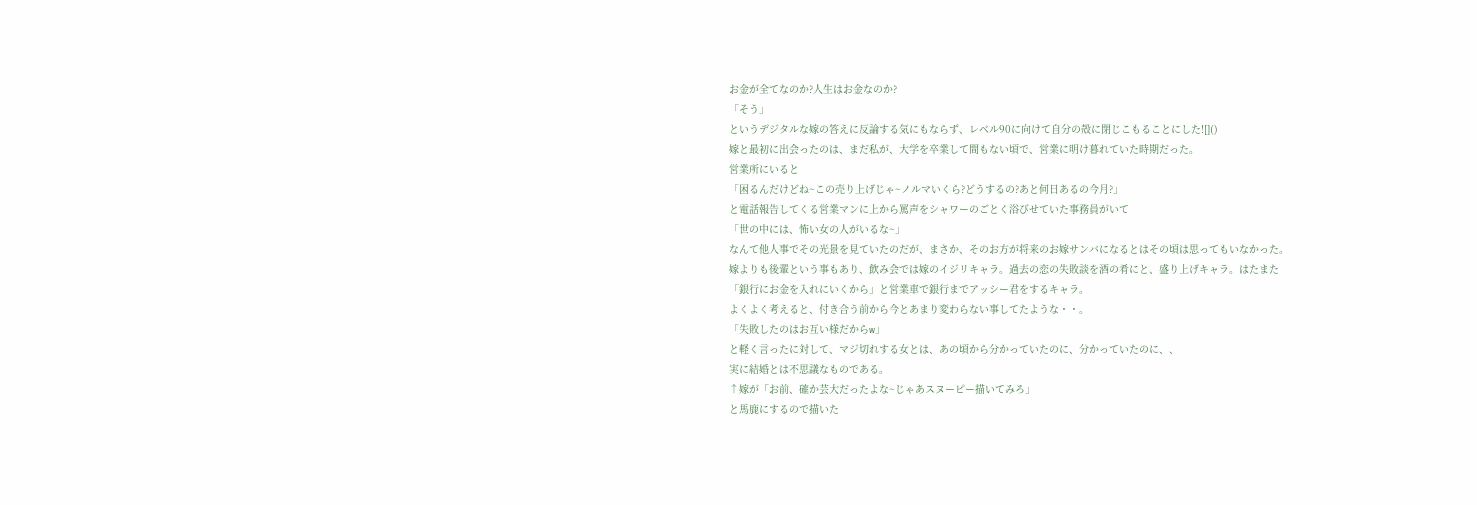お金が全てなのか?人生はお金なのか?
「そう」
というデジタルな嫁の答えに反論する気にもならず、レベル90に向けて自分の殻に閉じこもることにした![]()
嫁と最初に出会ったのは、まだ私が、大学を卒業して間もない頃で、営業に明け暮れていた時期だった。
営業所にいると
「困るんだけどね~この売り上げじゃ~ノルマいくら?どうするの?あと何日あるの今月?」
と電話報告してくる営業マンに上から罵声をシャワーのごとく浴びせていた事務員がいて
「世の中には、怖い女の人がいるな~」
なんて他人事でその光景を見ていたのだが、まさか、そのお方が将来のお嫁サンバになるとはその頃は思ってもいなかった。
嫁よりも後輩という事もあり、飲み会では嫁のイジリキャラ。過去の恋の失敗談を酒の肴にと、盛り上げキャラ。はたまた
「銀行にお金を入れにいくから」と営業車で銀行までアッシー君をするキャラ。
よくよく考えると、付き合う前から今とあまり変わらない事してたような・・。
「失敗したのはお互い様だからw」
と軽く言ったに対して、マジ切れする女とは、あの頃から分かっていたのに、分かっていたのに、、
実に結婚とは不思議なものである。
↑嫁が「お前、確か芸大だったよな~じゃあスヌーピー描いてみろ」
と馬鹿にするので描いた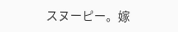スヌーピー。嫁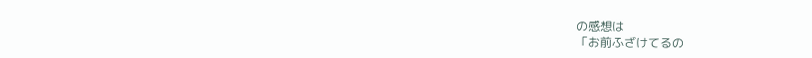の感想は
「お前ふざけてるの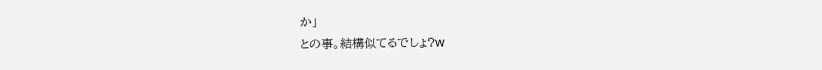か」
との事。結構似てるでしょ?w